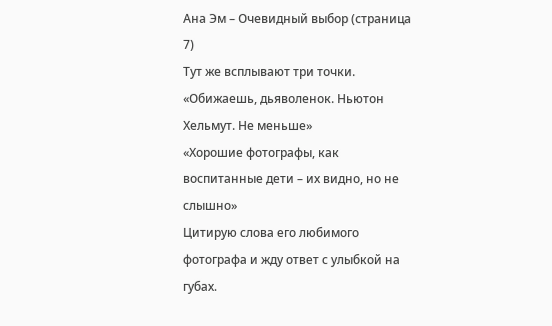Ана Эм – Очевидный выбор (страница 7)
Тут же всплывают три точки.
«Обижаешь, дьяволенок. Ньютон Хельмут. Не меньше»
«Хорошие фотографы, как воспитанные дети – их видно, но не слышно»
Цитирую слова его любимого фотографа и жду ответ с улыбкой на губах.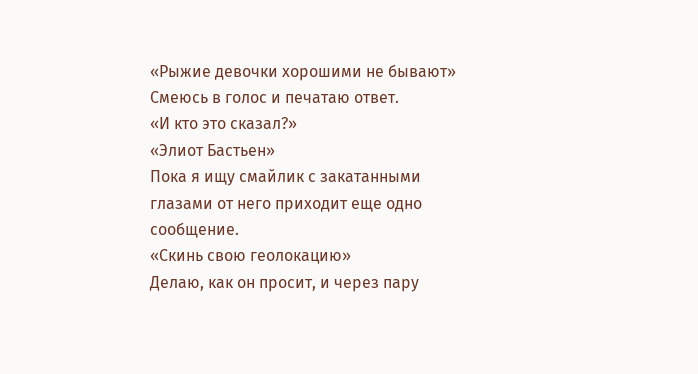«Рыжие девочки хорошими не бывают»
Смеюсь в голос и печатаю ответ.
«И кто это сказал?»
«Элиот Бастьен»
Пока я ищу смайлик с закатанными глазами от него приходит еще одно сообщение.
«Скинь свою геолокацию»
Делаю, как он просит, и через пару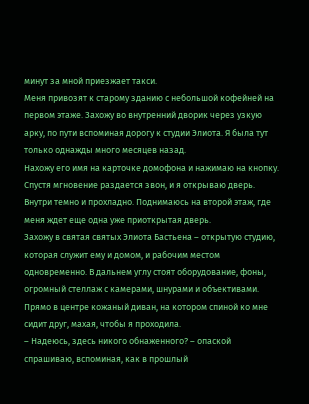минут за мной приезжает такси.
Меня привозят к старому зданию с небольшой кофейней на первом этаже. Захожу во внутренний дворик через узкую арку, по пути вспоминая дорогу к студии Элиота. Я была тут только однажды много месяцев назад.
Нахожу его имя на карточке домофона и нажимаю на кнопку. Спустя мгновение раздается звон, и я открываю дверь. Внутри темно и прохладно. Поднимаюсь на второй этаж, где меня ждет еще одна уже приоткрытая дверь.
Захожу в святая святых Элиота Бастьена – открытую студию, которая служит ему и домом, и рабочим местом одновременно. В дальнем углу стоят оборудование, фоны, огромный стеллаж с камерами, шнурами и объективами. Прямо в центре кожаный диван, на котором спиной ко мне сидит друг, махая, чтобы я проходила.
– Надеюсь, здесь никого обнаженного? – опаской спрашиваю, вспоминая, как в прошлый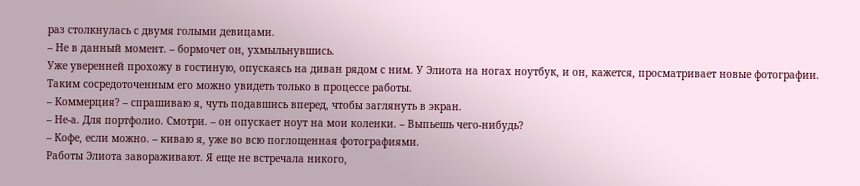раз столкнулась с двумя голыми девицами.
– Не в данный момент. – бормочет он, ухмыльнувшись.
Уже уверенней прохожу в гостиную, опускаясь на диван рядом с ним. У Элиота на ногах ноутбук, и он, кажется, просматривает новые фотографии. Таким сосредоточенным его можно увидеть только в процессе работы.
– Коммерция? – спрашиваю я, чуть подавшись вперед, чтобы заглянуть в экран.
– Не-а. Для портфолио. Смотри. – он опускает ноут на мои коленки. – Выпьешь чего-нибудь?
– Кофе, если можно. – киваю я, уже во всю поглощенная фотографиями.
Работы Элиота завораживают. Я еще не встречала никого,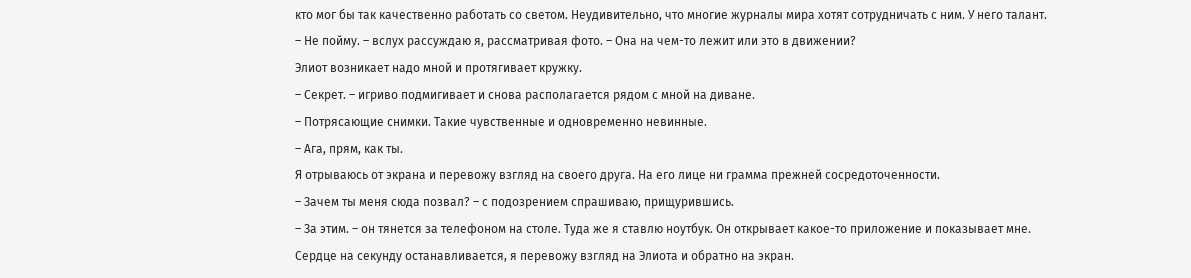кто мог бы так качественно работать со светом. Неудивительно, что многие журналы мира хотят сотрудничать с ним. У него талант.
– Не пойму. – вслух рассуждаю я, рассматривая фото. – Она на чем-то лежит или это в движении?
Элиот возникает надо мной и протягивает кружку.
– Секрет. – игриво подмигивает и снова располагается рядом с мной на диване.
– Потрясающие снимки. Такие чувственные и одновременно невинные.
– Ага, прям, как ты.
Я отрываюсь от экрана и перевожу взгляд на своего друга. На его лице ни грамма прежней сосредоточенности.
– Зачем ты меня сюда позвал? – с подозрением спрашиваю, прищурившись.
– За этим. – он тянется за телефоном на столе. Туда же я ставлю ноутбук. Он открывает какое-то приложение и показывает мне.
Сердце на секунду останавливается, я перевожу взгляд на Элиота и обратно на экран.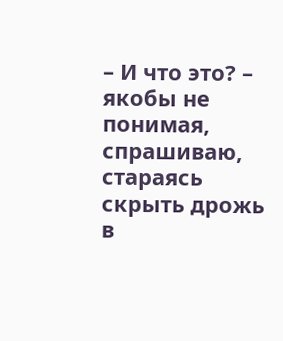– И что это? – якобы не понимая, спрашиваю, стараясь скрыть дрожь в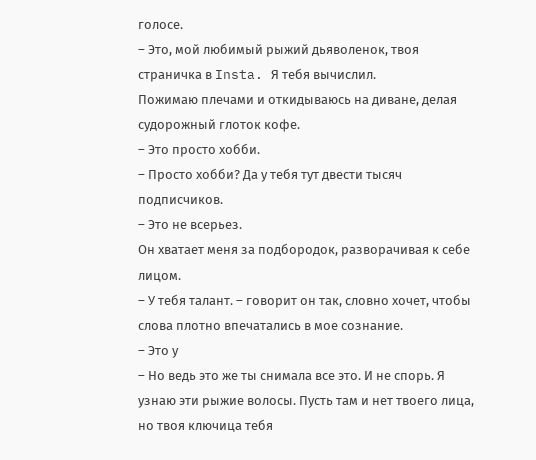голосе.
– Это, мой любимый рыжий дьяволенок, твоя страничка в Insta. Я тебя вычислил.
Пожимаю плечами и откидываюсь на диване, делая судорожный глоток кофе.
– Это просто хобби.
– Просто хобби? Да у тебя тут двести тысяч подписчиков.
– Это не всерьез.
Он хватает меня за подбородок, разворачивая к себе лицом.
– У тебя талант. – говорит он так, словно хочет, чтобы слова плотно впечатались в мое сознание.
– Это у
– Но ведь это же ты снимала все это. И не спорь. Я узнаю эти рыжие волосы. Пусть там и нет твоего лица, но твоя ключица тебя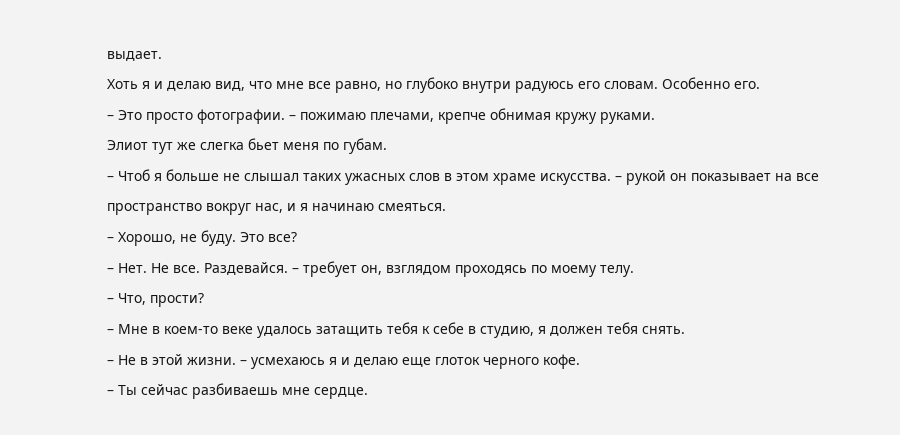выдает.
Хоть я и делаю вид, что мне все равно, но глубоко внутри радуюсь его словам. Особенно его.
– Это просто фотографии. – пожимаю плечами, крепче обнимая кружу руками.
Элиот тут же слегка бьет меня по губам.
– Чтоб я больше не слышал таких ужасных слов в этом храме искусства. – рукой он показывает на все пространство вокруг нас, и я начинаю смеяться.
– Хорошо, не буду. Это все?
– Нет. Не все. Раздевайся. – требует он, взглядом проходясь по моему телу.
– Что, прости?
– Мне в коем-то веке удалось затащить тебя к себе в студию, я должен тебя снять.
– Не в этой жизни. – усмехаюсь я и делаю еще глоток черного кофе.
– Ты сейчас разбиваешь мне сердце.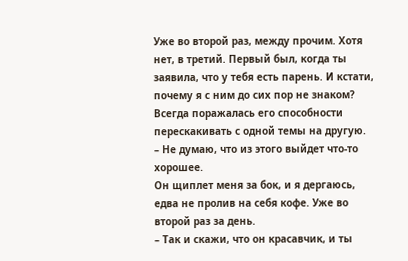Уже во второй раз, между прочим. Хотя нет, в третий. Первый был, когда ты заявила, что у тебя есть парень. И кстати, почему я с ним до сих пор не знаком?
Всегда поражалась его способности перескакивать с одной темы на другую.
– Не думаю, что из этого выйдет что-то хорошее.
Он щиплет меня за бок, и я дергаюсь, едва не пролив на себя кофе. Уже во второй раз за день.
– Так и скажи, что он красавчик, и ты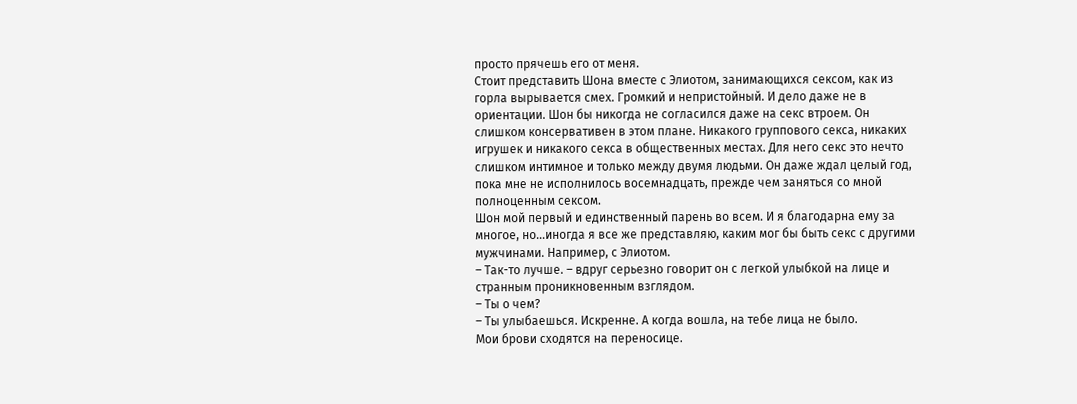просто прячешь его от меня.
Стоит представить Шона вместе с Элиотом, занимающихся сексом, как из горла вырывается смех. Громкий и непристойный. И дело даже не в ориентации. Шон бы никогда не согласился даже на секс втроем. Он слишком консервативен в этом плане. Никакого группового секса, никаких игрушек и никакого секса в общественных местах. Для него секс это нечто слишком интимное и только между двумя людьми. Он даже ждал целый год, пока мне не исполнилось восемнадцать, прежде чем заняться со мной полноценным сексом.
Шон мой первый и единственный парень во всем. И я благодарна ему за многое, но…иногда я все же представляю, каким мог бы быть секс с другими мужчинами. Например, с Элиотом.
– Так-то лучше. – вдруг серьезно говорит он с легкой улыбкой на лице и странным проникновенным взглядом.
– Ты о чем?
– Ты улыбаешься. Искренне. А когда вошла, на тебе лица не было.
Мои брови сходятся на переносице.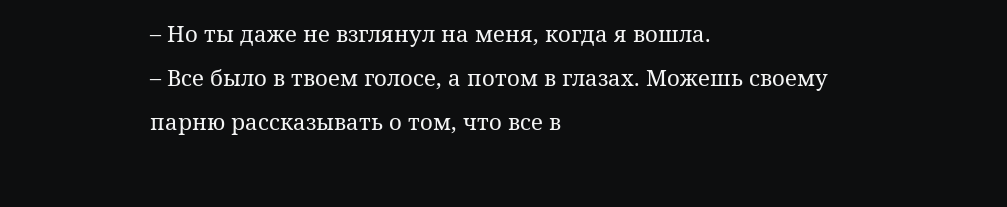– Но ты даже не взглянул на меня, когда я вошла.
– Все было в твоем голосе, а потом в глазах. Можешь своему парню рассказывать о том, что все в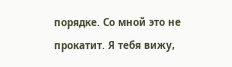порядке. Со мной это не прокатит. Я тебя вижу,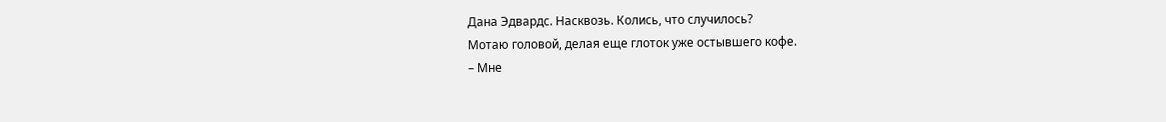Дана Эдвардс. Насквозь. Колись, что случилось?
Мотаю головой, делая еще глоток уже остывшего кофе.
– Мне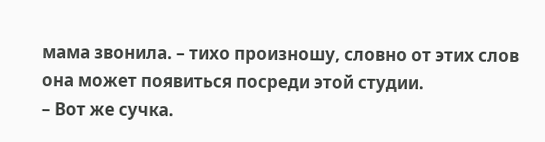мама звонила. – тихо произношу, словно от этих слов она может появиться посреди этой студии.
– Вот же сучка.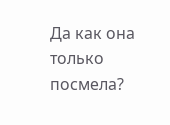Да как она только посмела?